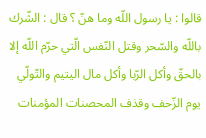قالوا : يا رسول اللّه وما هنّ ؟ قال : الشّرك باللّه والسّحر وقتل النّفس الّتي حرّم اللّه إلا بالحقّ وأكل الرّبا وأكل مال اليتيم والتّولّي يوم الزّحف وقذف المحصنات المؤمنات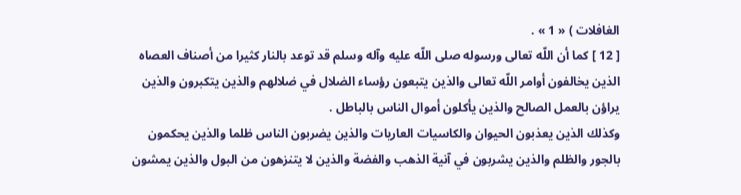الغافلات ) « 1 » .
[ 12 ] كما أن اللّه تعالى ورسوله صلى اللّه عليه وآله وسلم قد توعد بالنار كثيرا من أصناف العصاه الذين يخالفون أوامر اللّه تعالى والذين يتبعون رؤساء الضلال في ضلالهم والذين يتكبرون والذين يراؤن بالعمل الصالح والذين يأكلون أموال الناس بالباطل .
وكذلك الذين يعذبون الحيوان والكاسيات العاريات والذين يضربون الناس ظلما والذين يحكمون بالجور والظلم والذين يشربون في آنية الذهب والفضة والذين لا يتنزهون من البول والذين يمشون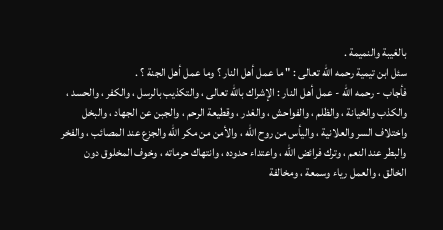بالغيبة والنميمة .
سئل ابن تيمية رحمه اللّه تعالى : " ما عمل أهل النار ؟ وما عمل أهل الجنة ؟ .
فأجاب - رحمه اللّه - عمل أهل النار : الإشراك باللّه تعالى ، والتكذيب بالرسل ، والكفر ، والحسد ، والكذب والخيانة ، والظلم ، والفواحش ، والغدر ، وقطيعة الرحم ، والجبن عن الجهاد ، والبخل واختلاف السر والعلانية ، واليأس من روح اللّه ، والأمن من مكر اللّه والجزع عند المصائب ، والفخر والبطر عند النعم ، وترك فرائض اللّه ، واعتداء حدوده ، وانتهاك حرماته ، وخوف المخلوق دون الخالق ، والعمل رياء وسمعة ، ومخالفة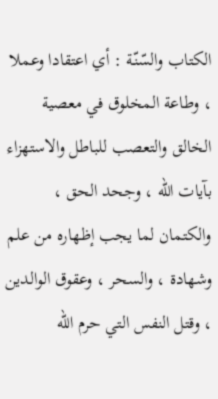الكتاب والسّنّة : أي اعتقادا وعملا ، وطاعة المخلوق في معصية الخالق والتعصب للباطل والاستهزاء بآيات اللّه ، وجحد الحق ، والكتمان لما يجب إظهاره من علم وشهادة ، والسحر ، وعقوق الوالدين ، وقتل النفس التي حرم اللّه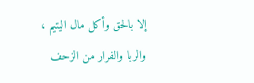إلا بالحق وأكل مال اليتيم ، والربا والفرار من الزحف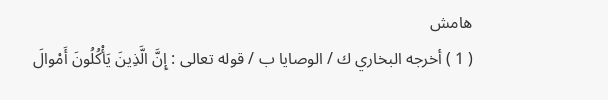هامش
( 1 ) أخرجه البخاري ك / الوصايا ب / قوله تعالى : إِنَّ الَّذِينَ يَأْكُلُونَ أَمْوالَ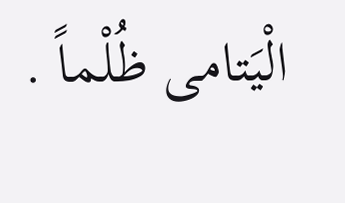الْيَتامى ظُلْماً .